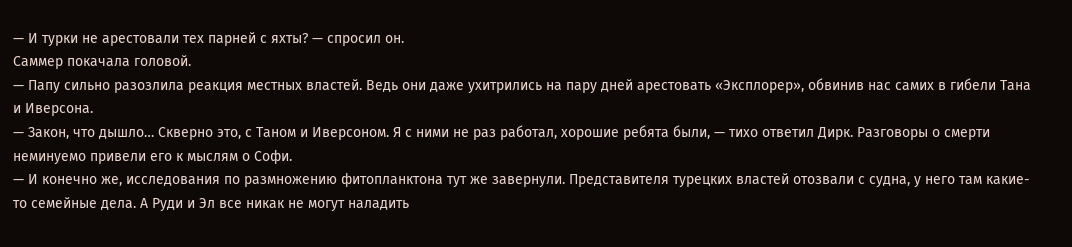— И турки не арестовали тех парней с яхты? — спросил он.
Саммер покачала головой.
— Папу сильно разозлила реакция местных властей. Ведь они даже ухитрились на пару дней арестовать «Эксплорер», обвинив нас самих в гибели Тана и Иверсона.
— Закон, что дышло… Скверно это, с Таном и Иверсоном. Я с ними не раз работал, хорошие ребята были, — тихо ответил Дирк. Разговоры о смерти неминуемо привели его к мыслям о Софи.
— И конечно же, исследования по размножению фитопланктона тут же завернули. Представителя турецких властей отозвали с судна, у него там какие-то семейные дела. А Руди и Эл все никак не могут наладить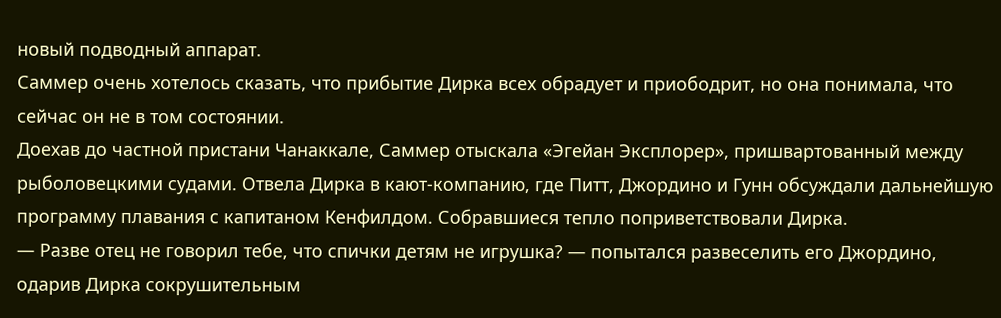новый подводный аппарат.
Саммер очень хотелось сказать, что прибытие Дирка всех обрадует и приободрит, но она понимала, что сейчас он не в том состоянии.
Доехав до частной пристани Чанаккале, Саммер отыскала «Эгейан Эксплорер», пришвартованный между рыболовецкими судами. Отвела Дирка в кают-компанию, где Питт, Джордино и Гунн обсуждали дальнейшую программу плавания с капитаном Кенфилдом. Собравшиеся тепло поприветствовали Дирка.
— Разве отец не говорил тебе, что спички детям не игрушка? — попытался развеселить его Джордино, одарив Дирка сокрушительным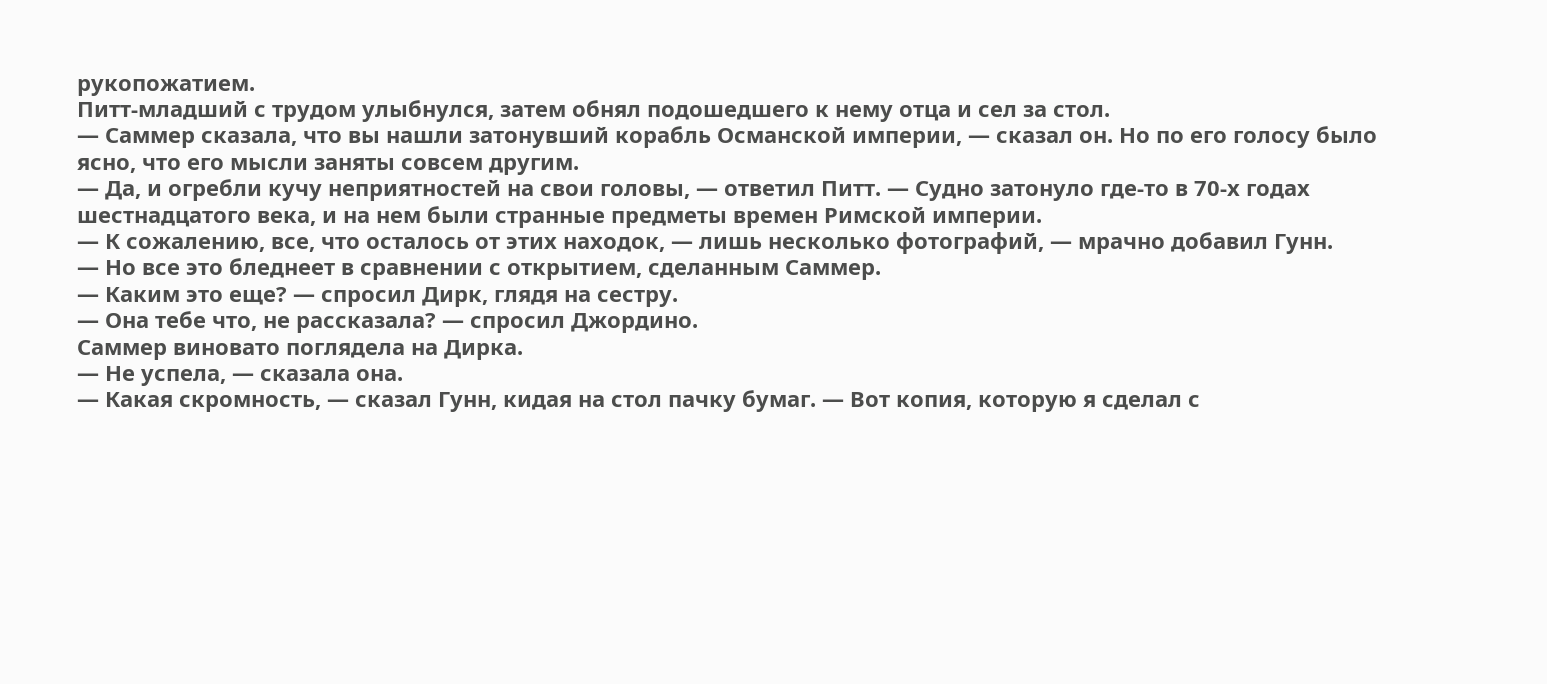рукопожатием.
Питт-младший с трудом улыбнулся, затем обнял подошедшего к нему отца и сел за стол.
— Саммер сказала, что вы нашли затонувший корабль Османской империи, — сказал он. Но по его голосу было ясно, что его мысли заняты совсем другим.
— Да, и огребли кучу неприятностей на свои головы, — ответил Питт. — Судно затонуло где-то в 70-х годах шестнадцатого века, и на нем были странные предметы времен Римской империи.
— К сожалению, все, что осталось от этих находок, — лишь несколько фотографий, — мрачно добавил Гунн.
— Но все это бледнеет в сравнении с открытием, сделанным Саммер.
— Каким это еще? — спросил Дирк, глядя на сестру.
— Она тебе что, не рассказала? — спросил Джордино.
Саммер виновато поглядела на Дирка.
— Не успела, — сказала она.
— Какая скромность, — сказал Гунн, кидая на стол пачку бумаг. — Вот копия, которую я сделал с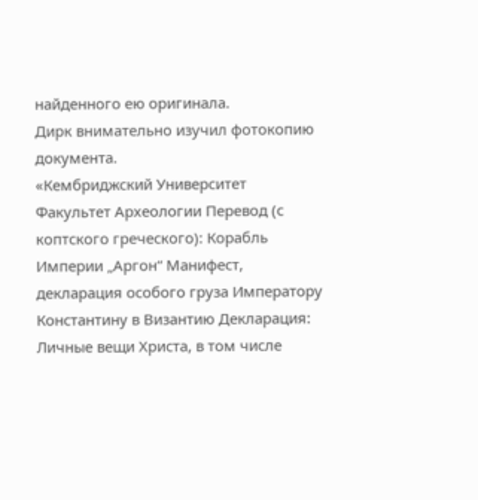найденного ею оригинала.
Дирк внимательно изучил фотокопию документа.
«Кембриджский Университет Факультет Археологии Перевод (с коптского греческого): Корабль Империи „Аргон“ Манифест, декларация особого груза Императору Константину в Византию Декларация: Личные вещи Христа, в том числе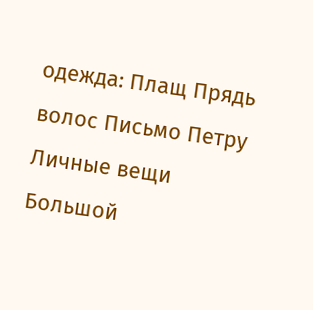одежда: Плащ Прядь волос Письмо Петру Личные вещи Большой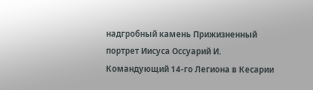надгробный камень Прижизненный портрет Иисуса Оссуарий И. Командующий 14-го Легиона в Кесарии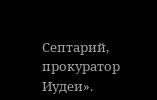Септарий, прокуратор Иудеи».